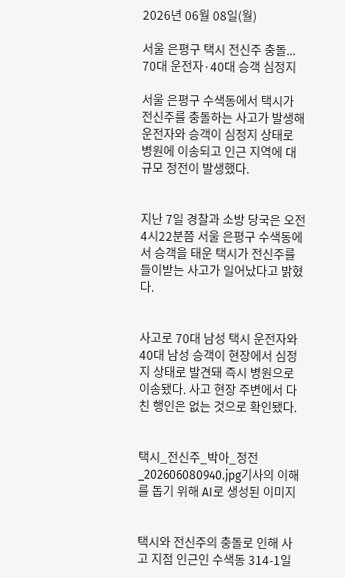2026년 06월 08일(월)

서울 은평구 택시 전신주 충돌... 70대 운전자·40대 승객 심정지

서울 은평구 수색동에서 택시가 전신주를 충돌하는 사고가 발생해 운전자와 승객이 심정지 상태로 병원에 이송되고 인근 지역에 대규모 정전이 발생했다.


지난 7일 경찰과 소방 당국은 오전 4시22분쯤 서울 은평구 수색동에서 승객을 태운 택시가 전신주를 들이받는 사고가 일어났다고 밝혔다.


사고로 70대 남성 택시 운전자와 40대 남성 승객이 현장에서 심정지 상태로 발견돼 즉시 병원으로 이송됐다. 사고 현장 주변에서 다친 행인은 없는 것으로 확인됐다.


택시_전신주_박아_정전_202606080940.jpg기사의 이해를 돕기 위해 AI로 생성된 이미지


택시와 전신주의 충돌로 인해 사고 지점 인근인 수색동 314-1일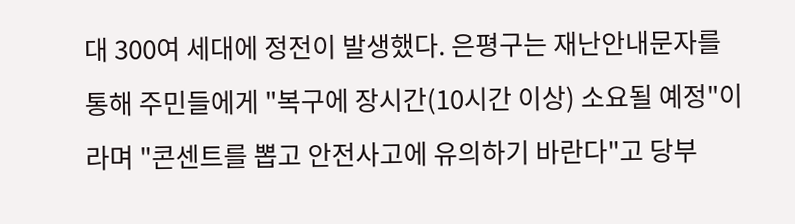대 300여 세대에 정전이 발생했다. 은평구는 재난안내문자를 통해 주민들에게 "복구에 장시간(10시간 이상) 소요될 예정"이라며 "콘센트를 뽑고 안전사고에 유의하기 바란다"고 당부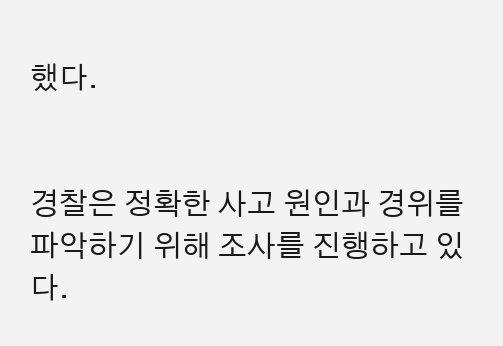했다.


경찰은 정확한 사고 원인과 경위를 파악하기 위해 조사를 진행하고 있다.